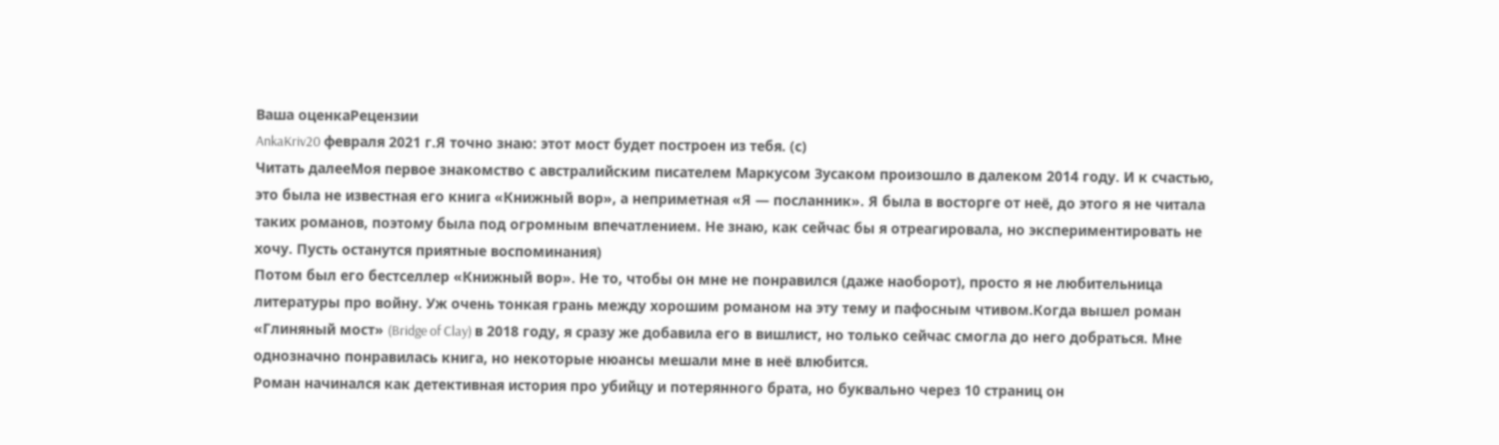Ваша оценкаРецензии
AnkaKriv20 февраля 2021 г.Я точно знаю: этот мост будет построен из тебя. (с)
Читать далееМоя первое знакомство с австралийским писателем Маркусом Зусаком произошло в далеком 2014 году. И к счастью, это была не известная его книга «Книжный вор», а неприметная «Я — посланник». Я была в восторге от неё, до этого я не читала таких романов, поэтому была под огромным впечатлением. Не знаю, как сейчас бы я отреагировала, но экспериментировать не хочу. Пусть останутся приятные воспоминания)
Потом был его бестселлер «Книжный вор». Не то, чтобы он мне не понравился (даже наоборот), просто я не любительница литературы про войну. Уж очень тонкая грань между хорошим романом на эту тему и пафосным чтивом.Когда вышел роман «Глиняный мост» (Bridge of Clay) в 2018 году, я сразу же добавила его в вишлист, но только сейчас смогла до него добраться. Мне однозначно понравилась книга, но некоторые нюансы мешали мне в неё влюбится.
Роман начинался как детективная история про убийцу и потерянного брата, но буквально через 10 страниц он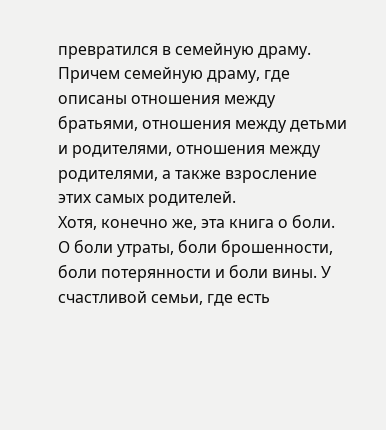превратился в семейную драму. Причем семейную драму, где описаны отношения между братьями, отношения между детьми и родителями, отношения между родителями, а также взросление этих самых родителей.
Хотя, конечно же, эта книга о боли. О боли утраты, боли брошенности, боли потерянности и боли вины. У счастливой семьи, где есть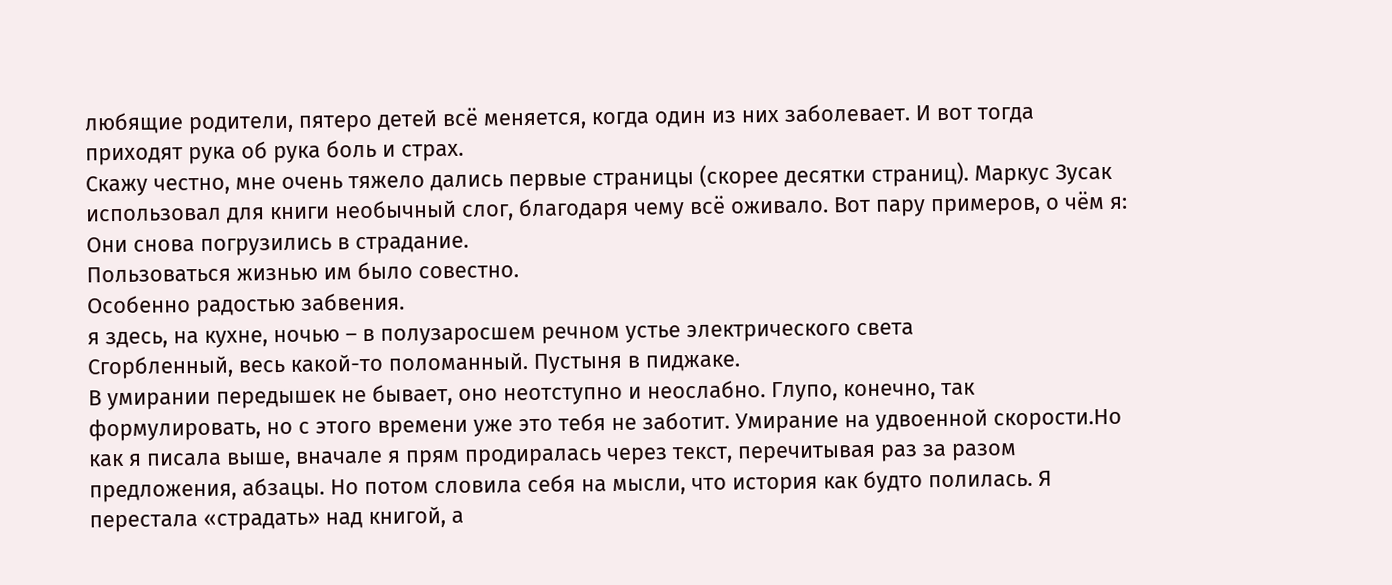любящие родители, пятеро детей всё меняется, когда один из них заболевает. И вот тогда приходят рука об рука боль и страх.
Скажу честно, мне очень тяжело дались первые страницы (скорее десятки страниц). Маркус Зусак использовал для книги необычный слог, благодаря чему всё оживало. Вот пару примеров, о чём я:
Они снова погрузились в страдание.
Пользоваться жизнью им было совестно.
Особенно радостью забвения.
я здесь, на кухне, ночью – в полузаросшем речном устье электрического света
Сгорбленный, весь какой-то поломанный. Пустыня в пиджаке.
В умирании передышек не бывает, оно неотступно и неослабно. Глупо, конечно, так формулировать, но с этого времени уже это тебя не заботит. Умирание на удвоенной скорости.Но как я писала выше, вначале я прям продиралась через текст, перечитывая раз за разом предложения, абзацы. Но потом словила себя на мысли, что история как будто полилась. Я перестала «страдать» над книгой, а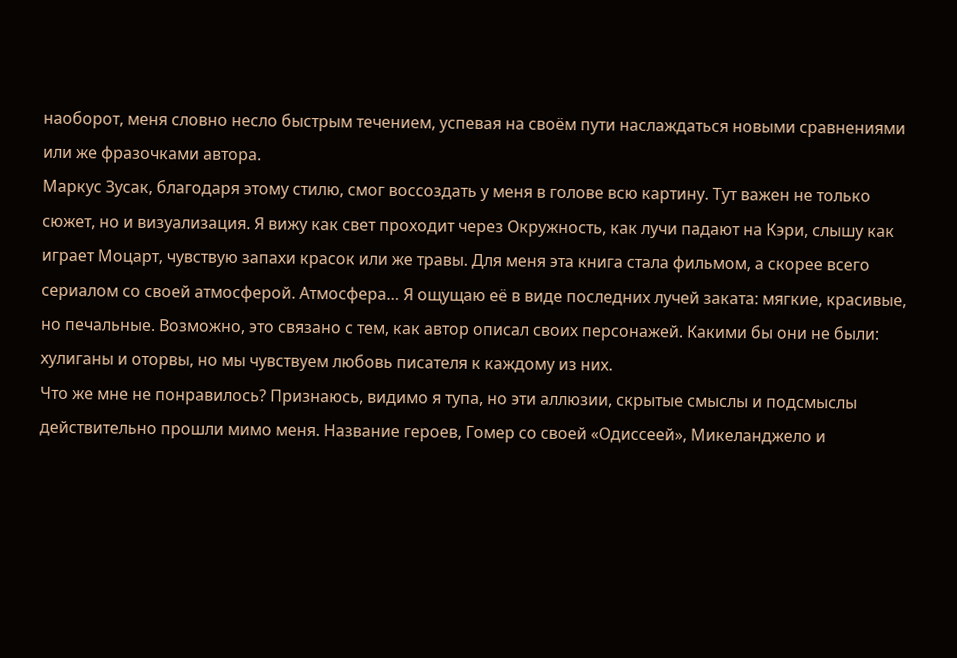наоборот, меня словно несло быстрым течением, успевая на своём пути наслаждаться новыми сравнениями или же фразочками автора.
Маркус Зусак, благодаря этому стилю, смог воссоздать у меня в голове всю картину. Тут важен не только сюжет, но и визуализация. Я вижу как свет проходит через Окружность, как лучи падают на Кэри, слышу как играет Моцарт, чувствую запахи красок или же травы. Для меня эта книга стала фильмом, а скорее всего сериалом со своей атмосферой. Атмосфера… Я ощущаю её в виде последних лучей заката: мягкие, красивые, но печальные. Возможно, это связано с тем, как автор описал своих персонажей. Какими бы они не были: хулиганы и оторвы, но мы чувствуем любовь писателя к каждому из них.
Что же мне не понравилось? Признаюсь, видимо я тупа, но эти аллюзии, скрытые смыслы и подсмыслы действительно прошли мимо меня. Название героев, Гомер со своей «Одиссеей», Микеланджело и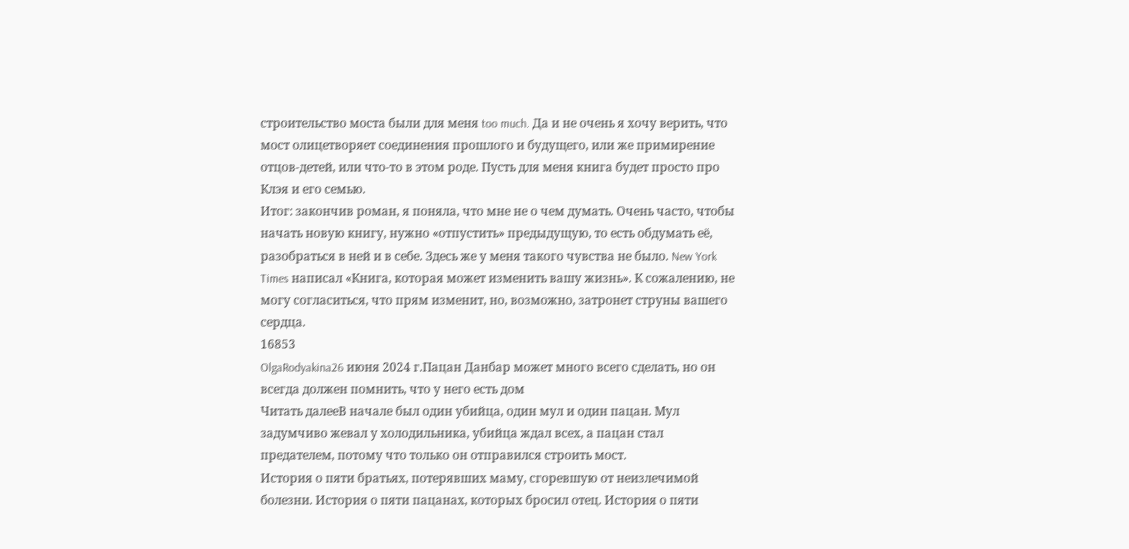строительство моста были для меня too much. Да и не очень я хочу верить, что мост олицетворяет соединения прошлого и будущего, или же примирение отцов-детей, или что-то в этом роде. Пусть для меня книга будет просто про Клэя и его семью.
Итог: закончив роман, я поняла, что мне не о чем думать. Очень часто, чтобы начать новую книгу, нужно «отпустить» предыдущую, то есть обдумать её, разобраться в ней и в себе. Здесь же у меня такого чувства не было. New York Times написал «Книга, которая может изменить вашу жизнь». К сожалению, не могу согласиться, что прям изменит, но, возможно, затронет струны вашего сердца.
16853
OlgaRodyakina26 июня 2024 г.Пацан Данбар может много всего сделать, но он всегда должен помнить, что у него есть дом
Читать далееВ начале был один убийца, один мул и один пацан. Мул задумчиво жевал у холодильника, убийца ждал всех, а пацан стал предателем, потому что только он отправился строить мост.
История о пяти братьях, потерявших маму, сгоревшую от неизлечимой болезни. История о пяти пацанах, которых бросил отец. История о пяти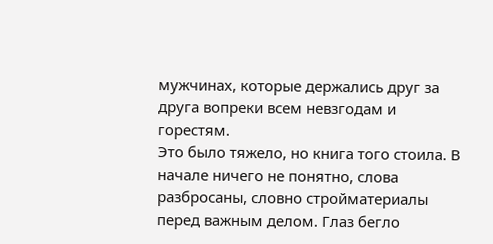мужчинах, которые держались друг за друга вопреки всем невзгодам и горестям.
Это было тяжело, но книга того стоила. В начале ничего не понятно, слова разбросаны, словно стройматериалы перед важным делом. Глаз бегло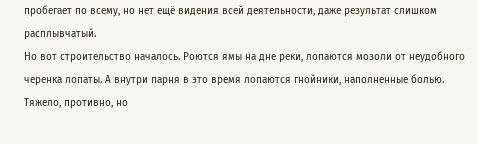пробегает по всему, но нет ещё видения всей деятельности, даже результат слишком расплывчатый.
Но вот строительство началось. Роются ямы на дне реки, лопаются мозоли от неудобного черенка лопаты. А внутри парня в это время лопаются гнойники, наполненные болью. Тяжело, противно, но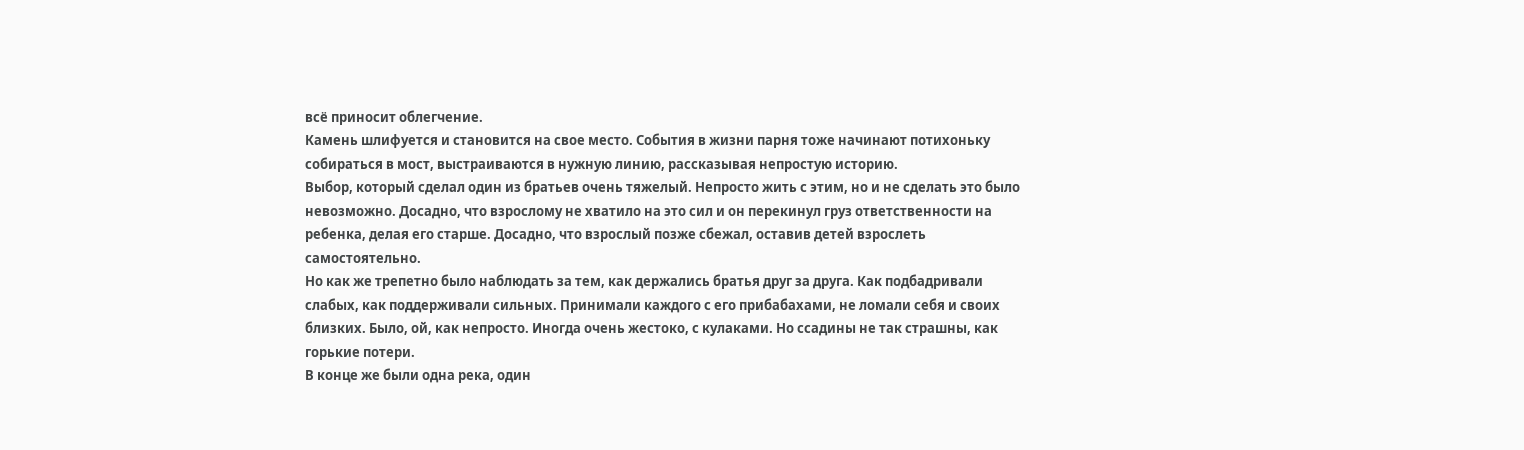всё приносит облегчение.
Камень шлифуется и становится на свое место. События в жизни парня тоже начинают потихоньку собираться в мост, выстраиваются в нужную линию, рассказывая непростую историю.
Выбор, который сделал один из братьев очень тяжелый. Непросто жить с этим, но и не сделать это было невозможно. Досадно, что взрослому не хватило на это сил и он перекинул груз ответственности на ребенка, делая его старше. Досадно, что взрослый позже сбежал, оставив детей взрослеть самостоятельно.
Но как же трепетно было наблюдать за тем, как держались братья друг за друга. Как подбадривали слабых, как поддерживали сильных. Принимали каждого с его прибабахами, не ломали себя и своих близких. Было, ой, как непросто. Иногда очень жестоко, с кулаками. Но ссадины не так страшны, как горькие потери.
В конце же были одна река, один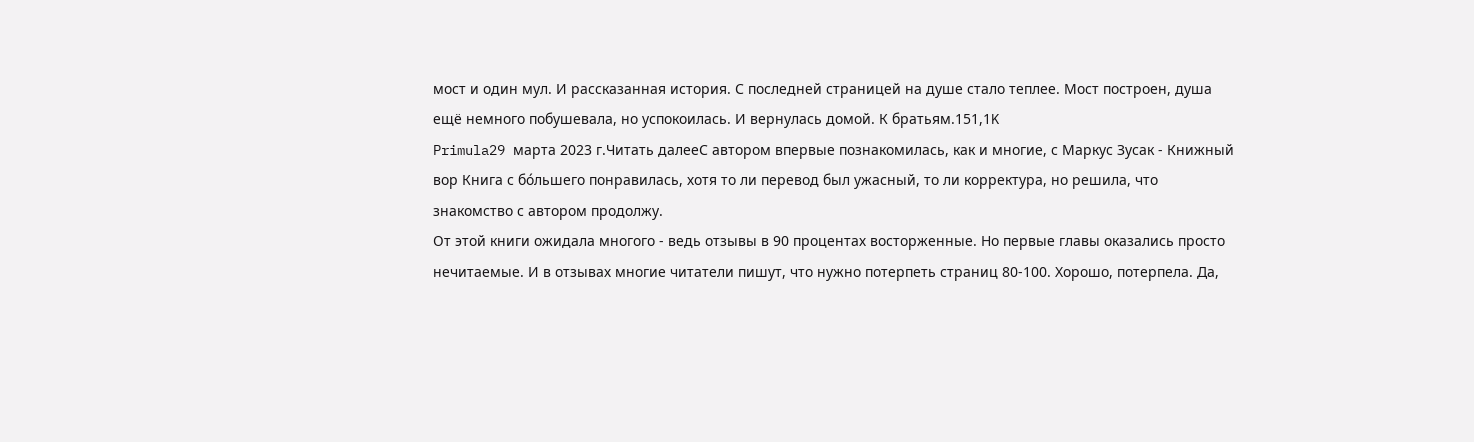мост и один мул. И рассказанная история. С последней страницей на душе стало теплее. Мост построен, душа ещё немного побушевала, но успокоилась. И вернулась домой. К братьям.151,1K
Primula29 марта 2023 г.Читать далееС автором впервые познакомилась, как и многие, с Маркус Зусак - Книжный вор Книга с бо́льшего понравилась, хотя то ли перевод был ужасный, то ли корректура, но решила, что знакомство с автором продолжу.
От этой книги ожидала многого - ведь отзывы в 90 процентах восторженные. Но первые главы оказались просто нечитаемые. И в отзывах многие читатели пишут, что нужно потерпеть страниц 80-100. Хорошо, потерпела. Да,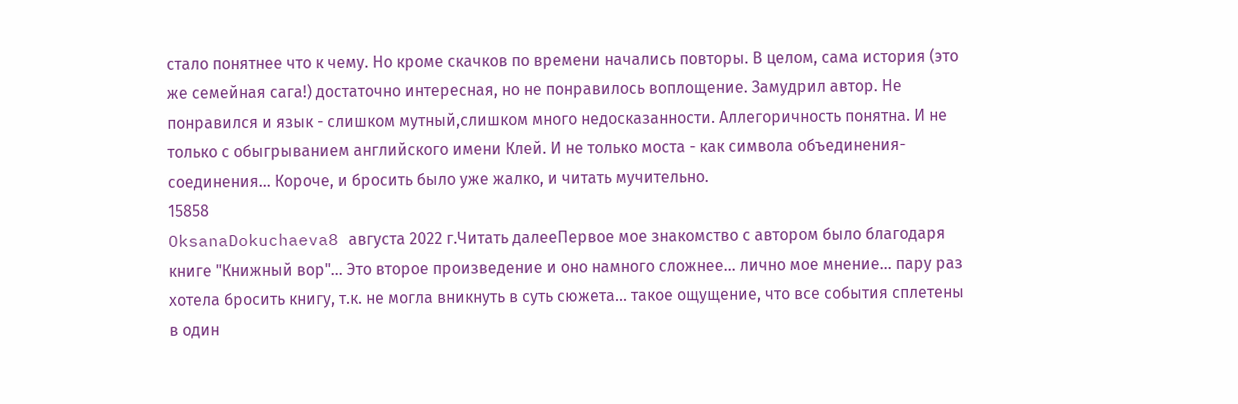стало понятнее что к чему. Но кроме скачков по времени начались повторы. В целом, сама история (это же семейная сага!) достаточно интересная, но не понравилось воплощение. Замудрил автор. Не понравился и язык - слишком мутный,слишком много недосказанности. Аллегоричность понятна. И не только с обыгрыванием английского имени Клей. И не только моста - как символа объединения-соединения... Короче, и бросить было уже жалко, и читать мучительно.
15858
OksanaDokuchaeva8 августа 2022 г.Читать далееПервое мое знакомство с автором было благодаря книге "Книжный вор"... Это второе произведение и оно намного сложнее... лично мое мнение... пару раз хотела бросить книгу, т.к. не могла вникнуть в суть сюжета... такое ощущение, что все события сплетены в один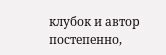клубок и автор постепенно,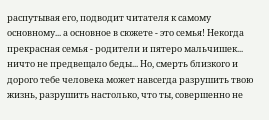распутывая его, подводит читателя к самому основному... а основное в сюжете - это семья! Некогда прекрасная семья - родители и пятеро мальчишек... ничто не предвещало беды... Но, смерть близкого и дорого тебе человека может навсегда разрушить твою жизнь, разрушить настолько, что ты, совершенно не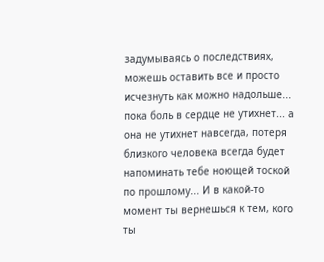задумываясь о последствиях, можешь оставить все и просто исчезнуть как можно надольше... пока боль в сердце не утихнет... а она не утихнет навсегда, потеря близкого человека всегда будет напоминать тебе ноющей тоской по прошлому... И в какой-то момент ты вернешься к тем, кого ты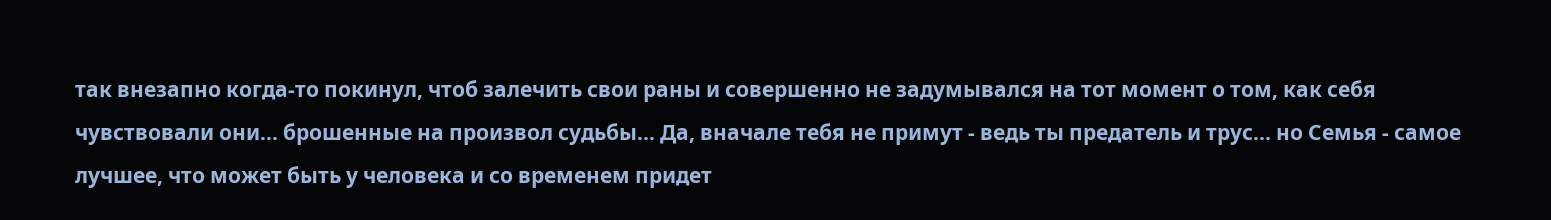так внезапно когда-то покинул, чтоб залечить свои раны и совершенно не задумывался на тот момент о том, как себя чувствовали они... брошенные на произвол судьбы... Да, вначале тебя не примут - ведь ты предатель и трус... но Семья - самое лучшее, что может быть у человека и со временем придет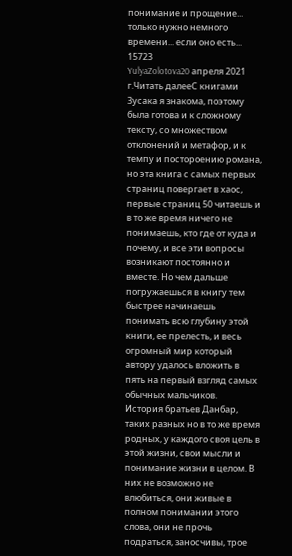понимание и прощение... только нужно немного времени... если оно есть...
15723
YulyaZolotova20 апреля 2021 г.Читать далееС книгами Зусака я знакома, поэтому была готова и к сложному тексту, со множеством отклонений и метафор, и к темпу и постороению романа, но эта книга с самых первых страниц повергает в хаос, первые страниц 50 читаешь и в то же время ничего не понимаешь, кто где от куда и почему, и все эти вопросы возникают постоянно и вместе. Но чем дальше погружаешься в книгу тем быстрее начинаешь понимать всю глубину этой книги, ее прелесть, и весь огромный мир который автору удалось вложить в пять на первый взгляд самых обычных мальчиков.
История братьев Данбар, таких разных но в то же время родных, у каждого своя цель в этой жизни, свои мысли и понимание жизни в целом. В них не возможно не влюбиться, они живые в полном понимании этого слова, они не прочь подраться, заносчивы, трое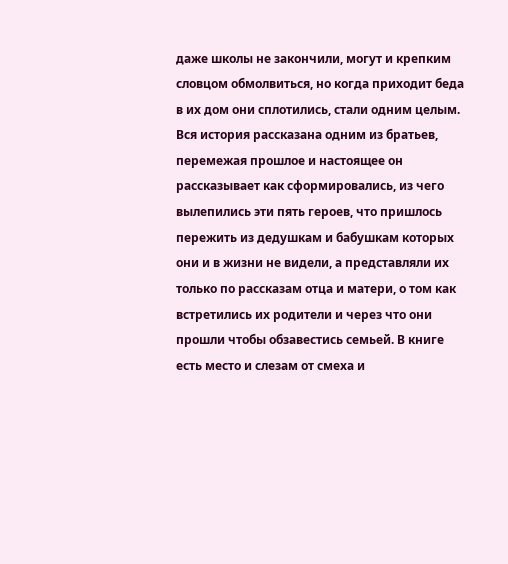даже школы не закончили, могут и крепким словцом обмолвиться, но когда приходит беда в их дом они сплотились, стали одним целым.
Вся история рассказана одним из братьев, перемежая прошлое и настоящее он рассказывает как сформировались, из чего вылепились эти пять героев, что пришлось пережить из дедушкам и бабушкам которых они и в жизни не видели, а представляли их только по рассказам отца и матери, о том как встретились их родители и через что они прошли чтобы обзавестись семьей. В книге есть место и слезам от смеха и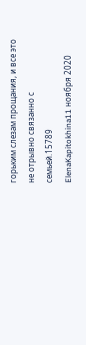горьким слезам прощания, и все это не отрывно связанно с семьей.15789
ElenaKapitokhina11 ноября 2020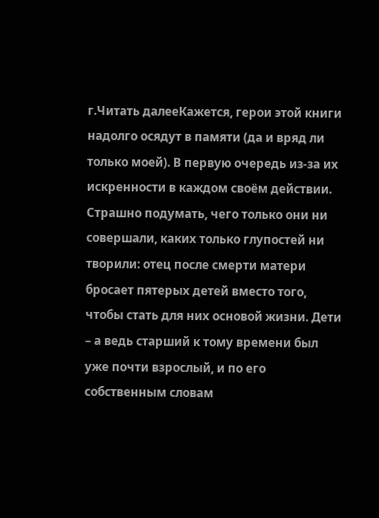г.Читать далееКажется, герои этой книги надолго осядут в памяти (да и вряд ли только моей). В первую очередь из-за их искренности в каждом своём действии. Страшно подумать, чего только они ни совершали, каких только глупостей ни творили: отец после смерти матери бросает пятерых детей вместо того, чтобы стать для них основой жизни. Дети – а ведь старший к тому времени был уже почти взрослый, и по его собственным словам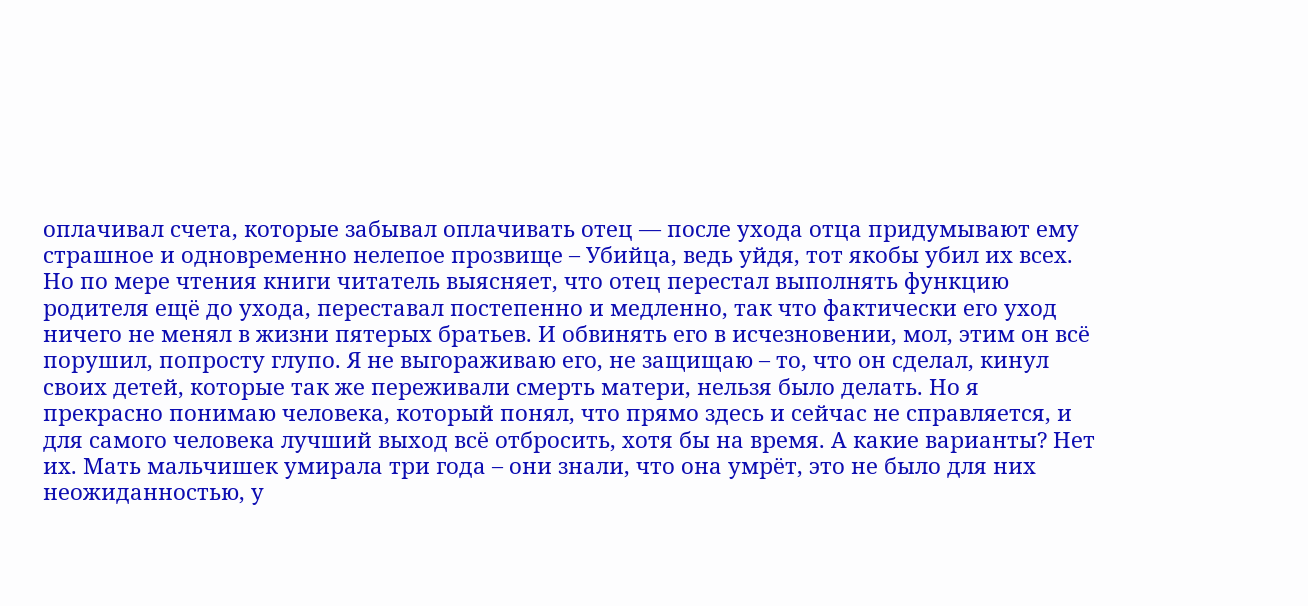оплачивал счета, которые забывал оплачивать отец — после ухода отца придумывают ему страшное и одновременно нелепое прозвище – Убийца, ведь уйдя, тот якобы убил их всех. Но по мере чтения книги читатель выясняет, что отец перестал выполнять функцию родителя ещё до ухода, переставал постепенно и медленно, так что фактически его уход ничего не менял в жизни пятерых братьев. И обвинять его в исчезновении, мол, этим он всё порушил, попросту глупо. Я не выгораживаю его, не защищаю – то, что он сделал, кинул своих детей, которые так же переживали смерть матери, нельзя было делать. Но я прекрасно понимаю человека, который понял, что прямо здесь и сейчас не справляется, и для самого человека лучший выход всё отбросить, хотя бы на время. А какие варианты? Нет их. Мать мальчишек умирала три года – они знали, что она умрёт, это не было для них неожиданностью, у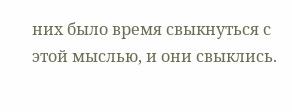них было время свыкнуться с этой мыслью, и они свыклись.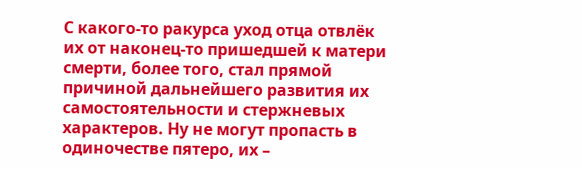С какого-то ракурса уход отца отвлёк их от наконец-то пришедшей к матери смерти, более того, стал прямой причиной дальнейшего развития их самостоятельности и стержневых характеров. Ну не могут пропасть в одиночестве пятеро, их –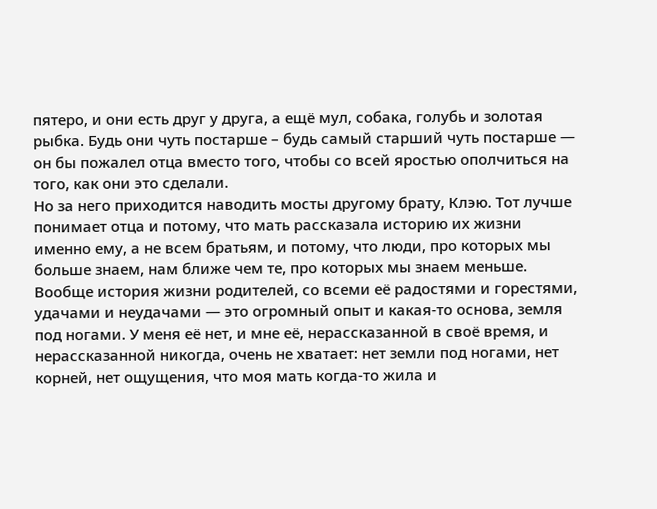пятеро, и они есть друг у друга, а ещё мул, собака, голубь и золотая рыбка. Будь они чуть постарше – будь самый старший чуть постарше — он бы пожалел отца вместо того, чтобы со всей яростью ополчиться на того, как они это сделали.
Но за него приходится наводить мосты другому брату, Клэю. Тот лучше понимает отца и потому, что мать рассказала историю их жизни именно ему, а не всем братьям, и потому, что люди, про которых мы больше знаем, нам ближе чем те, про которых мы знаем меньше. Вообще история жизни родителей, со всеми её радостями и горестями, удачами и неудачами — это огромный опыт и какая-то основа, земля под ногами. У меня её нет, и мне её, нерассказанной в своё время, и нерассказанной никогда, очень не хватает: нет земли под ногами, нет корней, нет ощущения, что моя мать когда-то жила и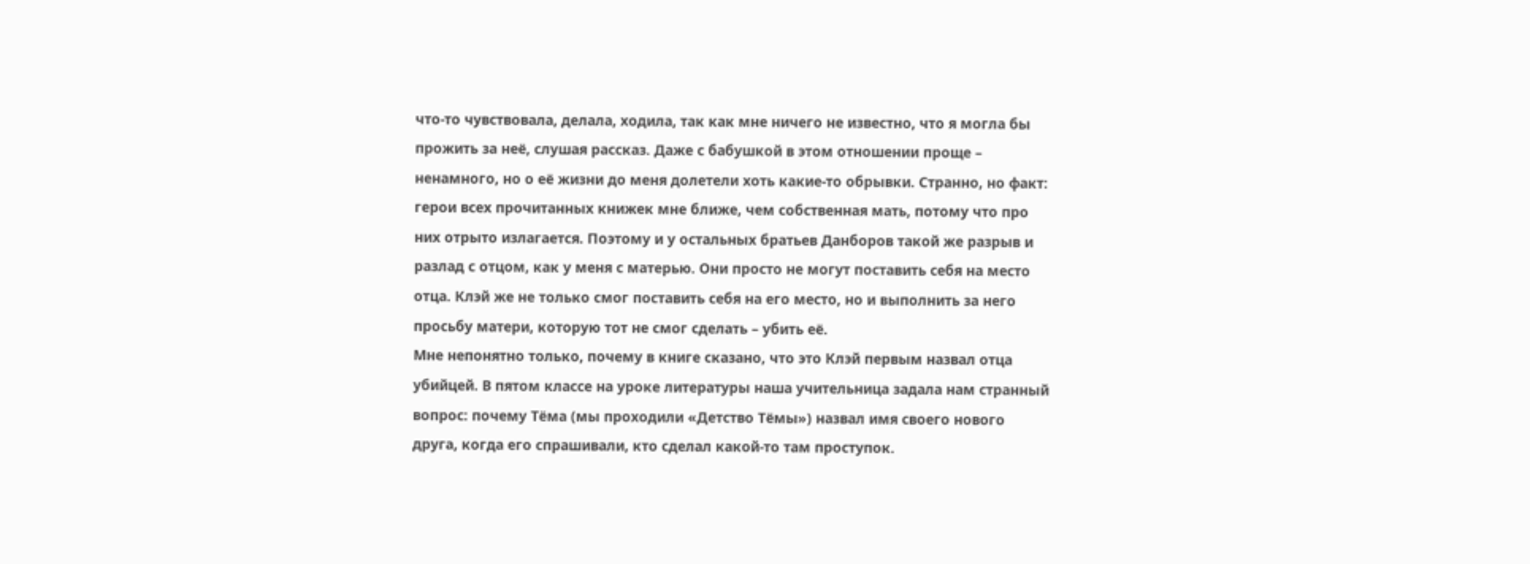что-то чувствовала, делала, ходила, так как мне ничего не известно, что я могла бы прожить за неё, слушая рассказ. Даже с бабушкой в этом отношении проще – ненамного, но о её жизни до меня долетели хоть какие-то обрывки. Странно, но факт: герои всех прочитанных книжек мне ближе, чем собственная мать, потому что про них отрыто излагается. Поэтому и у остальных братьев Данборов такой же разрыв и разлад с отцом, как у меня с матерью. Они просто не могут поставить себя на место отца. Клэй же не только смог поставить себя на его место, но и выполнить за него просьбу матери, которую тот не смог сделать – убить её.
Мне непонятно только, почему в книге сказано, что это Клэй первым назвал отца убийцей. В пятом классе на уроке литературы наша учительница задала нам странный вопрос: почему Тёма (мы проходили «Детство Тёмы») назвал имя своего нового друга, когда его спрашивали, кто сделал какой-то там проступок.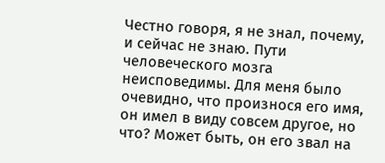Честно говоря, я не знал, почему, и сейчас не знаю. Пути человеческого мозга неисповедимы. Для меня было очевидно, что произнося его имя, он имел в виду совсем другое, но что? Может быть, он его звал на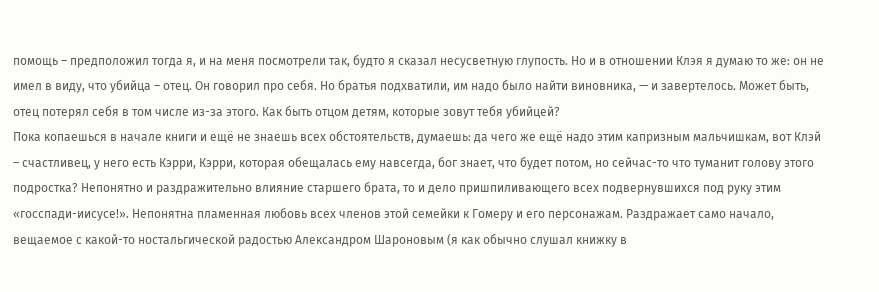помощь – предположил тогда я, и на меня посмотрели так, будто я сказал несусветную глупость. Но и в отношении Клэя я думаю то же: он не имел в виду, что убийца – отец. Он говорил про себя. Но братья подхватили, им надо было найти виновника, — и завертелось. Может быть, отец потерял себя в том числе из-за этого. Как быть отцом детям, которые зовут тебя убийцей?
Пока копаешься в начале книги и ещё не знаешь всех обстоятельств, думаешь: да чего же ещё надо этим капризным мальчишкам, вот Клэй – счастливец, у него есть Кэрри, Кэрри, которая обещалась ему навсегда, бог знает, что будет потом, но сейчас-то что туманит голову этого подростка? Непонятно и раздражительно влияние старшего брата, то и дело пришпиливающего всех подвернувшихся под руку этим «госспади-иисусе!». Непонятна пламенная любовь всех членов этой семейки к Гомеру и его персонажам. Раздражает само начало, вещаемое с какой-то ностальгической радостью Александром Шароновым (я как обычно слушал книжку в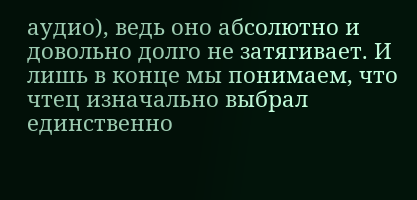аудио), ведь оно абсолютно и довольно долго не затягивает. И лишь в конце мы понимаем, что чтец изначально выбрал единственно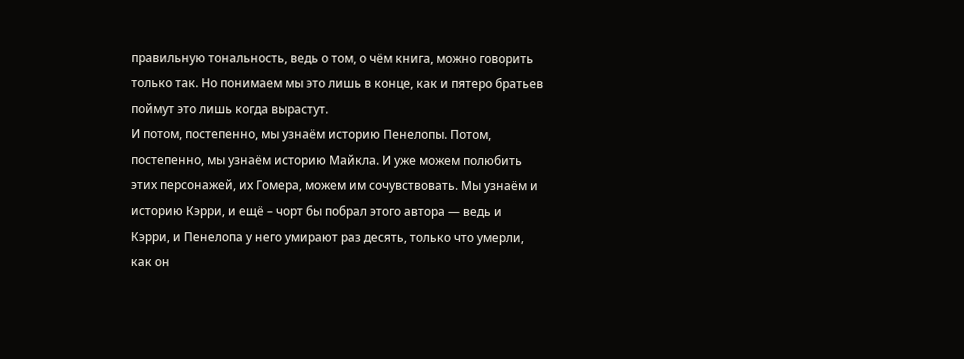правильную тональность, ведь о том, о чём книга, можно говорить только так. Но понимаем мы это лишь в конце, как и пятеро братьев поймут это лишь когда вырастут.
И потом, постепенно, мы узнаём историю Пенелопы. Потом, постепенно, мы узнаём историю Майкла. И уже можем полюбить этих персонажей, их Гомера, можем им сочувствовать. Мы узнаём и историю Кэрри, и ещё – чорт бы побрал этого автора — ведь и Кэрри, и Пенелопа у него умирают раз десять, только что умерли, как он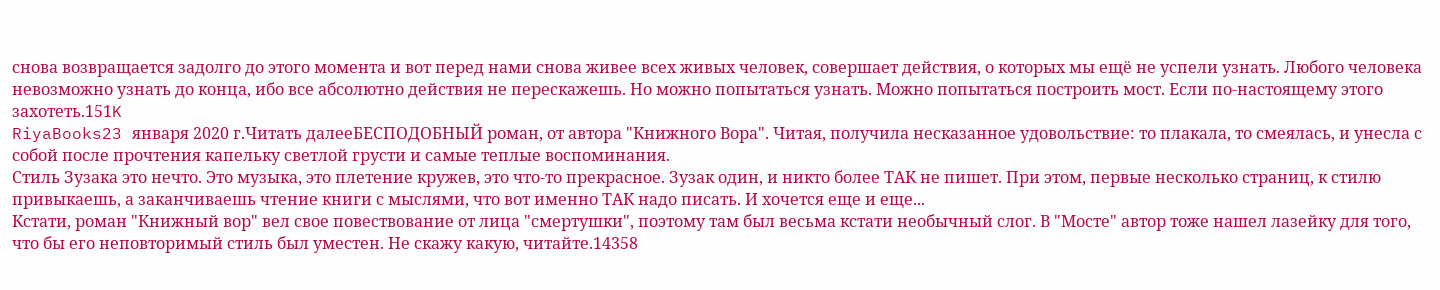снова возвращается задолго до этого момента и вот перед нами снова живее всех живых человек, совершает действия, о которых мы ещё не успели узнать. Любого человека невозможно узнать до конца, ибо все абсолютно действия не перескажешь. Но можно попытаться узнать. Можно попытаться построить мост. Если по-настоящему этого захотеть.151K
RiyaBooks23 января 2020 г.Читать далееБЕСПОДОБНЫЙ роман, от автора "Книжного Вора". Читая, получила несказанное удовольствие: то плакала, то смеялась, и унесла с собой после прочтения капельку светлой грусти и самые теплые воспоминания.
Стиль Зузака это нечто. Это музыка, это плетение кружев, это что-то прекрасное. Зузак один, и никто более ТАК не пишет. При этом, первые несколько страниц, к стилю привыкаешь, а заканчиваешь чтение книги с мыслями, что вот именно ТАК надо писать. И хочется еще и еще...
Кстати, роман "Книжный вор" вел свое повествование от лица "смертушки", поэтому там был весьма кстати необычный слог. В "Мосте" автор тоже нашел лазейку для того, что бы его неповторимый стиль был уместен. Не скажу какую, читайте.14358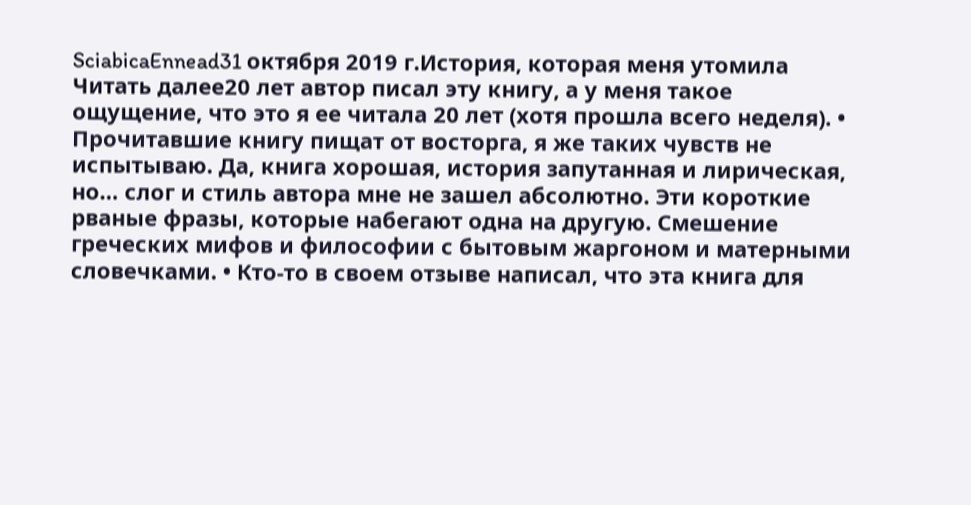SciabicaEnnead31 октября 2019 г.История, которая меня утомила
Читать далее20 лет автор писал эту книгу, а у меня такое ощущение, что это я ее читала 20 лет (хотя прошла всего неделя). • Прочитавшие книгу пищат от восторга, я же таких чувств не испытываю. Да, книга хорошая, история запутанная и лирическая, но… слог и стиль автора мне не зашел абсолютно. Эти короткие рваные фразы, которые набегают одна на другую. Смешение греческих мифов и философии с бытовым жаргоном и матерными словечками. • Кто-то в своем отзыве написал, что эта книга для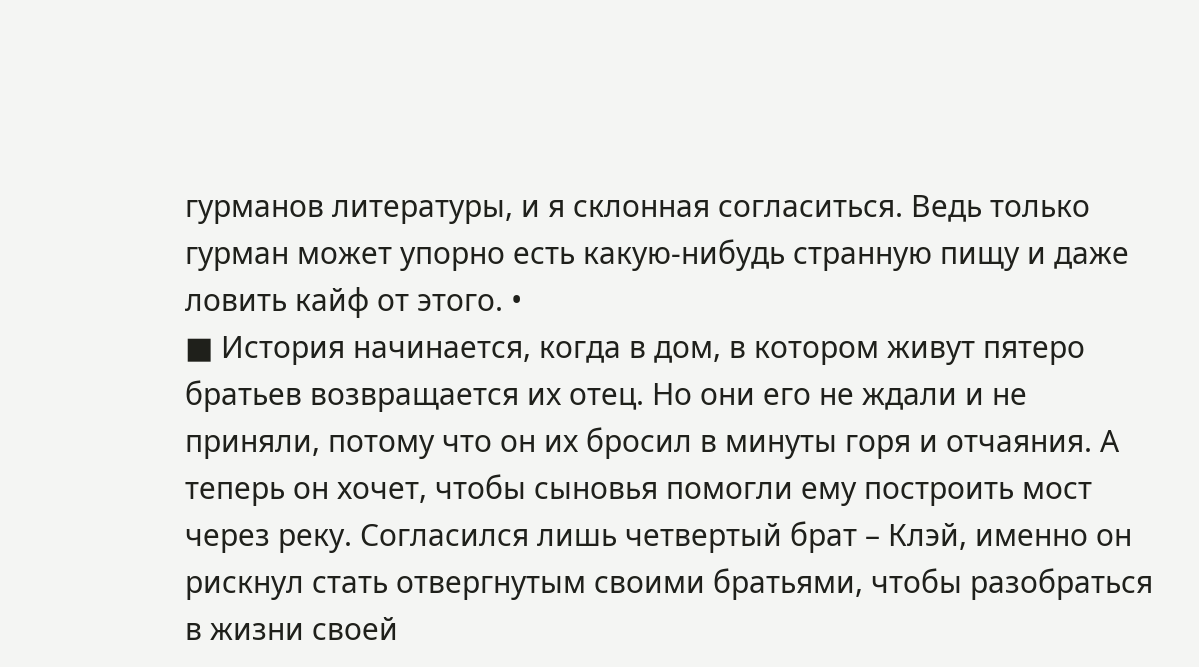гурманов литературы, и я склонная согласиться. Ведь только гурман может упорно есть какую-нибудь странную пищу и даже ловить кайф от этого. •
■ История начинается, когда в дом, в котором живут пятеро братьев возвращается их отец. Но они его не ждали и не приняли, потому что он их бросил в минуты горя и отчаяния. А теперь он хочет, чтобы сыновья помогли ему построить мост через реку. Согласился лишь четвертый брат – Клэй, именно он рискнул стать отвергнутым своими братьями, чтобы разобраться в жизни своей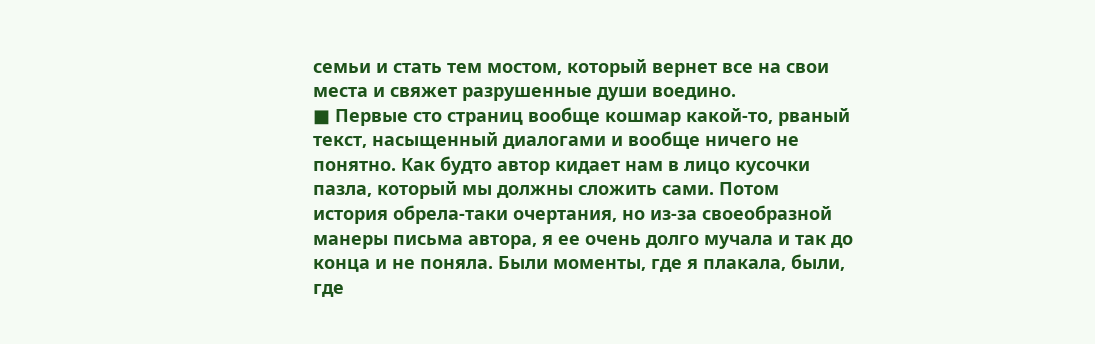семьи и стать тем мостом, который вернет все на свои места и свяжет разрушенные души воедино.
■ Первые сто страниц вообще кошмар какой-то, рваный текст, насыщенный диалогами и вообще ничего не понятно. Как будто автор кидает нам в лицо кусочки пазла, который мы должны сложить сами. Потом история обрела-таки очертания, но из-за своеобразной манеры письма автора, я ее очень долго мучала и так до конца и не поняла. Были моменты, где я плакала, были, где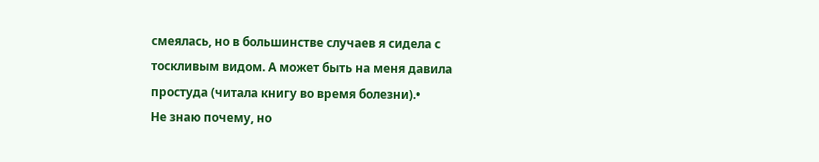смеялась, но в большинстве случаев я сидела с тоскливым видом. А может быть на меня давила простуда (читала книгу во время болезни).•
Не знаю почему, но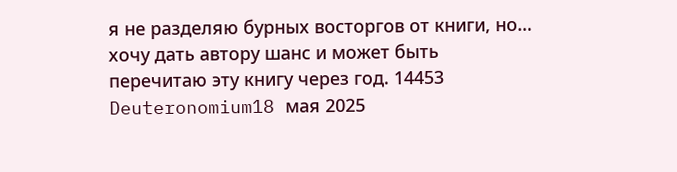я не разделяю бурных восторгов от книги, но… хочу дать автору шанс и может быть перечитаю эту книгу через год. 14453
Deuteronomium18 мая 2025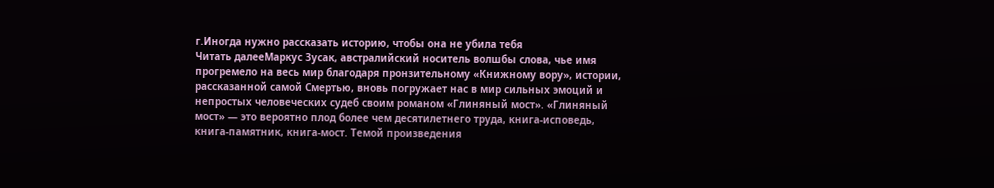г.Иногда нужно рассказать историю, чтобы она не убила тебя
Читать далееМаркус Зусак, австралийский носитель волшбы слова, чье имя прогремело на весь мир благодаря пронзительному «Книжному вору», истории, рассказанной самой Смертью, вновь погружает нас в мир сильных эмоций и непростых человеческих судеб своим романом «Глиняный мост». «Глиняный мост» — это вероятно плод более чем десятилетнего труда, книга-исповедь, книга-памятник, книга-мост. Темой произведения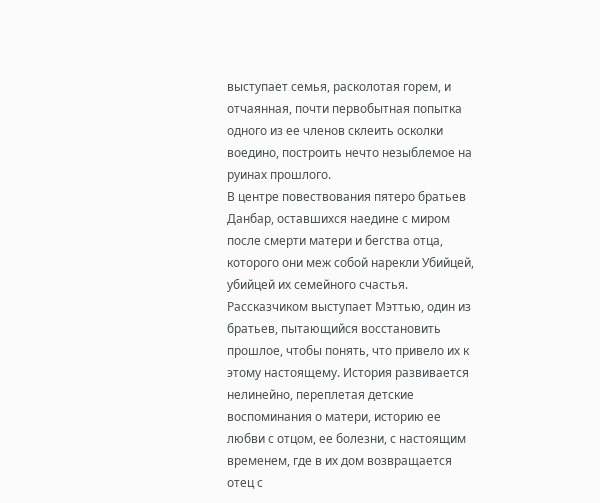выступает семья, расколотая горем, и отчаянная, почти первобытная попытка одного из ее членов склеить осколки воедино, построить нечто незыблемое на руинах прошлого.
В центре повествования пятеро братьев Данбар, оставшихся наедине с миром после смерти матери и бегства отца, которого они меж собой нарекли Убийцей, убийцей их семейного счастья. Рассказчиком выступает Мэттью, один из братьев, пытающийся восстановить прошлое, чтобы понять, что привело их к этому настоящему. История развивается нелинейно, переплетая детские воспоминания о матери, историю ее любви с отцом, ее болезни, с настоящим временем, где в их дом возвращается отец с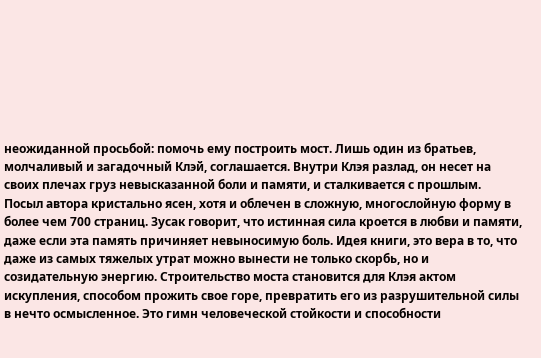неожиданной просьбой: помочь ему построить мост. Лишь один из братьев, молчаливый и загадочный Клэй, соглашается. Внутри Клэя разлад, он несет на своих плечах груз невысказанной боли и памяти, и сталкивается с прошлым.
Посыл автора кристально ясен, хотя и облечен в сложную, многослойную форму в более чем 700 страниц. Зусак говорит, что истинная сила кроется в любви и памяти, даже если эта память причиняет невыносимую боль. Идея книги, это вера в то, что даже из самых тяжелых утрат можно вынести не только скорбь, но и созидательную энергию. Строительство моста становится для Клэя актом искупления, способом прожить свое горе, превратить его из разрушительной силы в нечто осмысленное. Это гимн человеческой стойкости и способности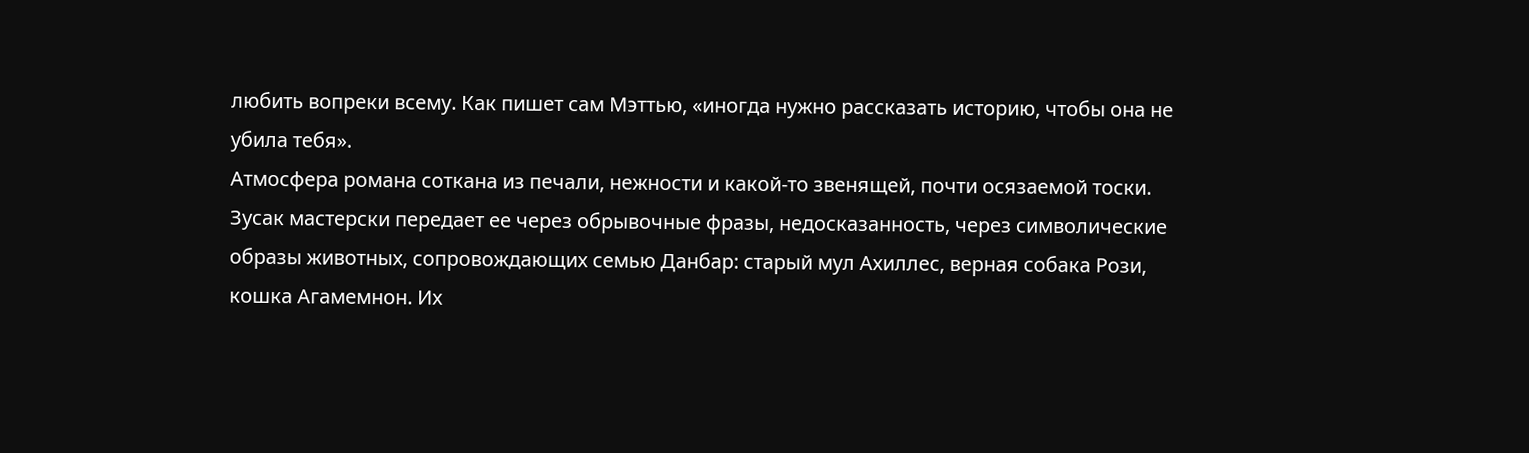любить вопреки всему. Как пишет сам Мэттью, «иногда нужно рассказать историю, чтобы она не убила тебя».
Атмосфера романа соткана из печали, нежности и какой-то звенящей, почти осязаемой тоски. Зусак мастерски передает ее через обрывочные фразы, недосказанность, через символические образы животных, сопровождающих семью Данбар: старый мул Ахиллес, верная собака Рози, кошка Агамемнон. Их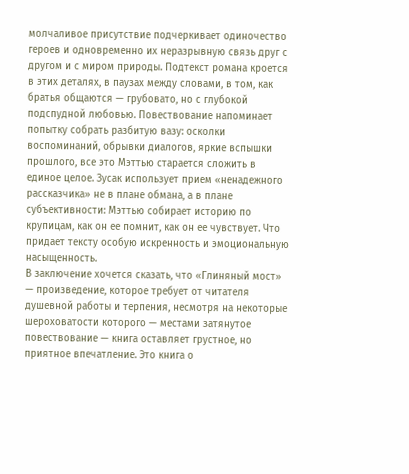молчаливое присутствие подчеркивает одиночество героев и одновременно их неразрывную связь друг с другом и с миром природы. Подтекст романа кроется в этих деталях, в паузах между словами, в том, как братья общаются — грубовато, но с глубокой подспудной любовью. Повествование напоминает попытку собрать разбитую вазу: осколки воспоминаний, обрывки диалогов, яркие вспышки прошлого, все это Мэттью старается сложить в единое целое. Зусак использует прием «ненадежного рассказчика» не в плане обмана, а в плане субъективности: Мэттью собирает историю по крупицам, как он ее помнит, как он ее чувствует. Что придает тексту особую искренность и эмоциональную насыщенность.
В заключение хочется сказать, что «Глиняный мост» — произведение, которое требует от читателя душевной работы и терпения, несмотря на некоторые шероховатости которого — местами затянутое повествование — книга оставляет грустное, но приятное впечатление. Это книга о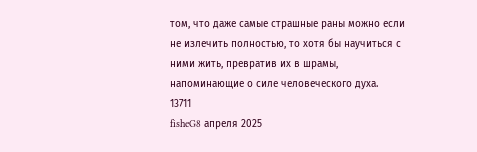том, что даже самые страшные раны можно если не излечить полностью, то хотя бы научиться с ними жить, превратив их в шрамы, напоминающие о силе человеческого духа.
13711
fisheG8 апреля 2025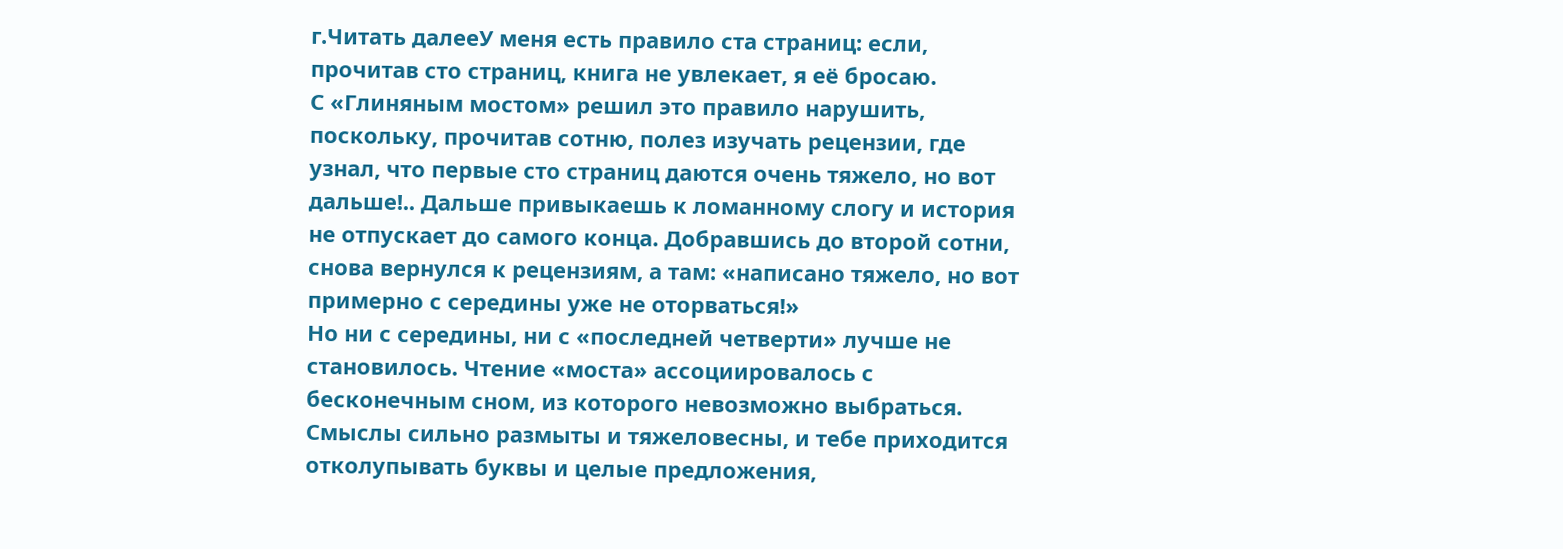г.Читать далееУ меня есть правило ста страниц: если, прочитав сто страниц, книга не увлекает, я её бросаю.
С «Глиняным мостом» решил это правило нарушить, поскольку, прочитав сотню, полез изучать рецензии, где узнал, что первые сто страниц даются очень тяжело, но вот дальше!.. Дальше привыкаешь к ломанному слогу и история не отпускает до самого конца. Добравшись до второй сотни, снова вернулся к рецензиям, а там: «написано тяжело, но вот примерно с середины уже не оторваться!»
Но ни с середины, ни с «последней четверти» лучше не становилось. Чтение «моста» ассоциировалось с бесконечным сном, из которого невозможно выбраться. Смыслы сильно размыты и тяжеловесны, и тебе приходится отколупывать буквы и целые предложения,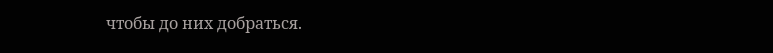чтобы до них добраться.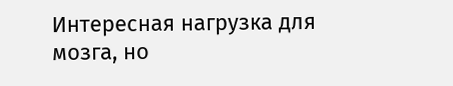Интересная нагрузка для мозга, но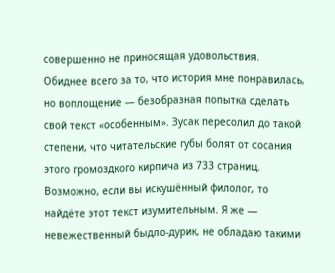совершенно не приносящая удовольствия.
Обиднее всего за то, что история мне понравилась, но воплощение — безобразная попытка сделать свой текст «особенным». Зусак пересолил до такой степени, что читательские губы болят от сосания этого громоздкого кирпича из 733 страниц.
Возможно, если вы искушённый филолог, то найдёте этот текст изумительным. Я же — невежественный быдло-дурик, не обладаю такими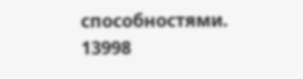способностями.
13998